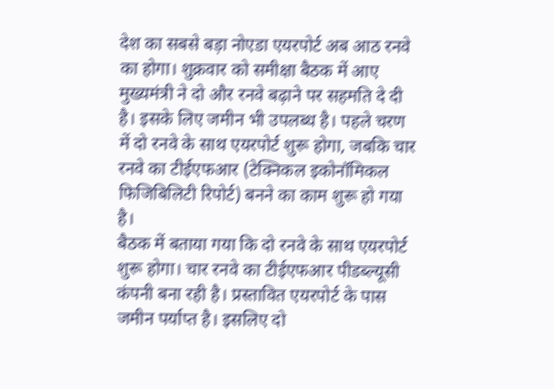देश का सबसे बड़ा नोएडा एयरपोर्ट अब आठ रनवे का होगा। शुक्रवार को समीक्षा बैठक में आए मुख्यमंत्री ने दो और रनवे बढ़ाने पर सहमति दे दी है। इसके लिए जमीन भी उपलब्ध है। पहले चरण में दो रनवे के साथ एयरपोर्ट शुरू होगा, जबकि चार रनवे का टीईएफआर (टेक्निकल इकोनॉमिकल फिजिबिलिटी रिपोर्ट) बनने का काम शुरू हो गया है।
बैठक में बताया गया कि दो रनवे के साथ एयरपोर्ट शुरू होगा। चार रनवे का टीईएफआर पीडब्ल्यूसी कंपनी बना रही है। प्रस्तावित एयरपोर्ट के पास जमीन पर्याप्त है। इसलिए दो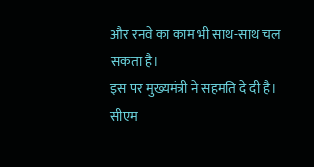और रनवे का काम भी साथ-साथ चल सकता है।
इस पर मुख्यमंत्री ने सहमति दे दी है। सीएम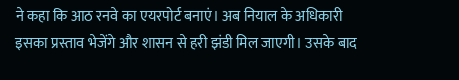ने कहा कि आठ रनवे का एयरपोर्ट बनाएं। अब नियाल के अधिकारी इसका प्रस्ताव भेजेंगे और शासन से हरी झंडी मिल जाएगी। उसके बाद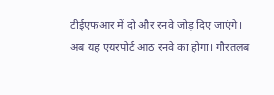टीईएफआर में दो और रनवे जोड़ दिए जाएंगे।
अब यह एयरपोर्ट आठ रनवे का होगा। गौरतलब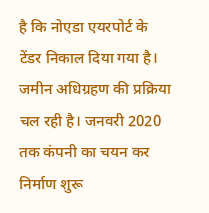है कि नोएडा एयरपोर्ट के टेंडर निकाल दिया गया है। जमीन अधिग्रहण की प्रक्रिया चल रही है। जनवरी 2020 तक कंपनी का चयन कर निर्माण शुरू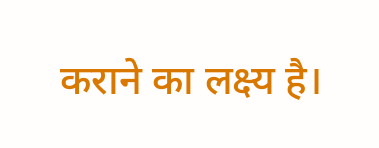कराने का लक्ष्य है।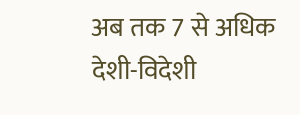अब तक 7 से अधिक देशी-विदेशी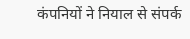कंपनियों ने नियाल से संपर्क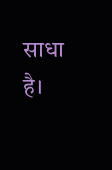साधा है।